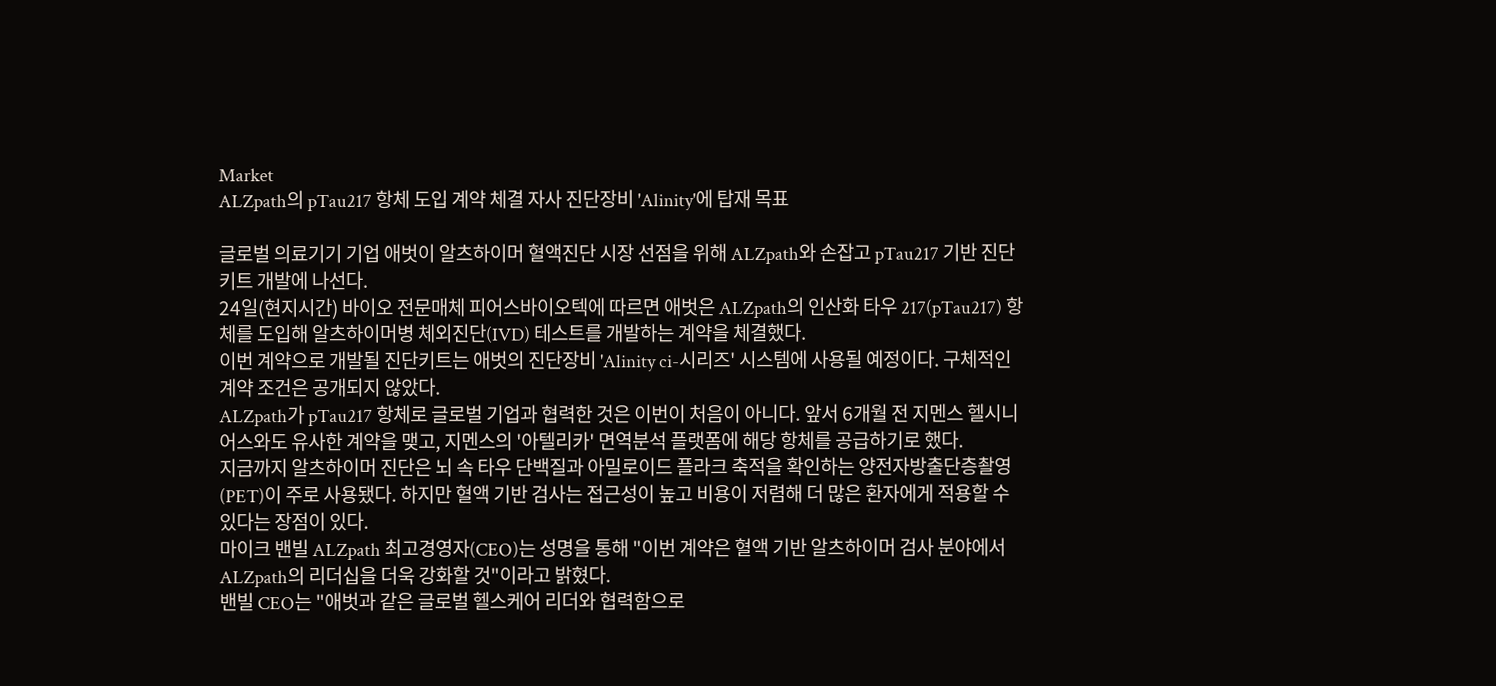Market
ALZpath의 pTau217 항체 도입 계약 체결 자사 진단장비 'Alinity'에 탑재 목표

글로벌 의료기기 기업 애벗이 알츠하이머 혈액진단 시장 선점을 위해 ALZpath와 손잡고 pTau217 기반 진단키트 개발에 나선다.
24일(현지시간) 바이오 전문매체 피어스바이오텍에 따르면 애벗은 ALZpath의 인산화 타우 217(pTau217) 항체를 도입해 알츠하이머병 체외진단(IVD) 테스트를 개발하는 계약을 체결했다.
이번 계약으로 개발될 진단키트는 애벗의 진단장비 'Alinity ci-시리즈' 시스템에 사용될 예정이다. 구체적인 계약 조건은 공개되지 않았다.
ALZpath가 pTau217 항체로 글로벌 기업과 협력한 것은 이번이 처음이 아니다. 앞서 6개월 전 지멘스 헬시니어스와도 유사한 계약을 맺고, 지멘스의 '아텔리카' 면역분석 플랫폼에 해당 항체를 공급하기로 했다.
지금까지 알츠하이머 진단은 뇌 속 타우 단백질과 아밀로이드 플라크 축적을 확인하는 양전자방출단층촬영(PET)이 주로 사용됐다. 하지만 혈액 기반 검사는 접근성이 높고 비용이 저렴해 더 많은 환자에게 적용할 수 있다는 장점이 있다.
마이크 밴빌 ALZpath 최고경영자(CEO)는 성명을 통해 "이번 계약은 혈액 기반 알츠하이머 검사 분야에서 ALZpath의 리더십을 더욱 강화할 것"이라고 밝혔다.
밴빌 CEO는 "애벗과 같은 글로벌 헬스케어 리더와 협력함으로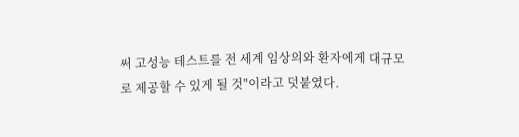써 고성능 테스트를 전 세계 임상의와 환자에게 대규모로 제공할 수 있게 될 것"이라고 덧붙였다.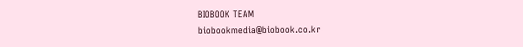BIOBOOK TEAM
biobookmedia@biobook.co.kr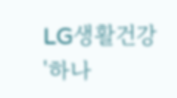LG생활건강 '하나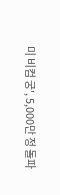미 비컴 궁', 5,000만 정 돌파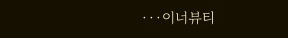∙∙∙이너뷰티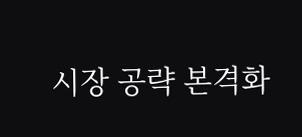시장 공략 본격화